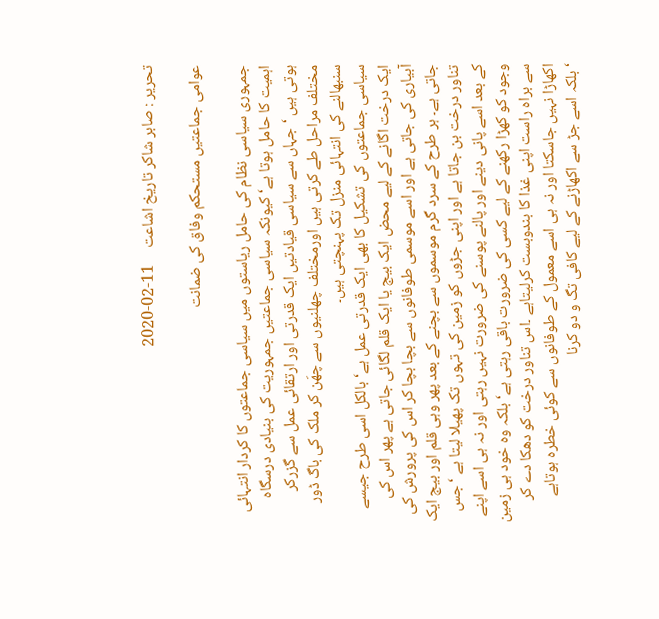تحریر : صابر شاکر تاریخ اشاعت     11-02-2020

عوامی جماعتیں مستحکم وفاق کی ضمانت

جمہوری سیاسی نظام کی حامل ریاستوں میں سیاسی جماعتوں کا کردار انتہائی اہمیت کا حامل ہوتا ہے‘ کیونکہ سیاسی جماعتیں جمہوریت کی بنیادی درسگاہ ہوتی ہیں ‘جہاں سے سیاسی قیادتیں ایک قدرتی اور ارتقائی عمل سے گزرکر مختلف مراحل طے کرتی ہیں اورمختلف چھلنیوں سے چھَن کر ملک کی باگ ڈور سنبھالنے کی انتہائی منزل تک پہنچتی ہیں۔
سیاسی جماعتوں کی تشکیل کا بھی ایک قدرتی عمل ہے‘ بالکل اسی طرح جیسے ایک درخت اگانے کے لیے محض ایک بیج یا ایک قلم لگائی جاتی ہے پھر اس کی آبیاری کی جاتی ہے اور اسے موسمی طوفانوں سے بچا بچا کر اس کی پرورش کی جاتی ہے۔ ہر طرح کے سرد گرم موسموں سے بچنے کے بعد پھر وہی قلم اور بیج ایک تناور درخت بن جاتا ہے اور اپنی جڑوں کو زمین کی تہوں تک پھیلا لیتا ہے ‘جس کے بعد اسے پانی دینے اور پالنے پوسنے کی ضرورت نہیں رہتی اور نہ ہی اسے اپنے وجود کو کھڑا رکھنے کے لیے کسی کی ضرورت باقی رہتی ہے‘ بلکہ وہ خود ہی زمین سے براہ راست اپنی غذا کا بندوبست کرلیتاہے ۔اس تناور درخت کو دھکا دے کر اکھاڑا نہیں جاسکتا اور نہ ہی اسے معمول کے طوفانوں سے کوئی خطرہ ہوتاہے ‘بلکہ اسے جڑ سے اکھاڑنے کے لیے کافی تگ و دو کرنا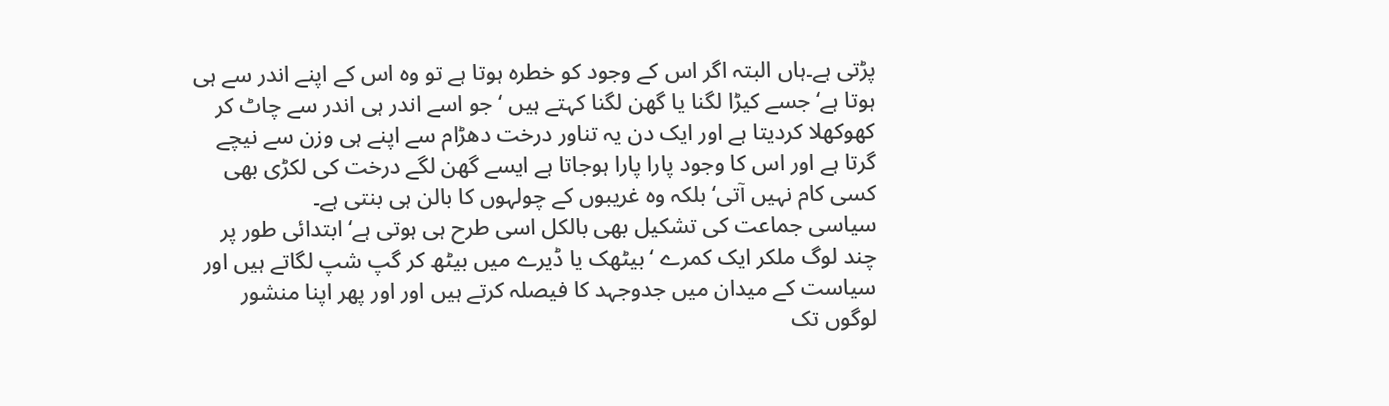پڑتی ہے۔ہاں البتہ اگر اس کے وجود کو خطرہ ہوتا ہے تو وہ اس کے اپنے اندر سے ہی ہوتا ہے‘ جسے کیڑا لگنا یا گھن لگنا کہتے ہیں ‘جو اسے اندر ہی اندر سے چاٹ کر کھوکھلا کردیتا ہے اور ایک دن یہ تناور درخت دھڑام سے اپنے ہی وزن سے نیچے گرتا ہے اور اس کا وجود پارا پارا ہوجاتا ہے ایسے گھن لگے درخت کی لکڑی بھی کسی کام نہیں آتی‘ بلکہ وہ غریبوں کے چولہوں کا بالن ہی بنتی ہے۔
سیاسی جماعت کی تشکیل بھی بالکل اسی طرح ہی ہوتی ہے‘ ابتدائی طور پر چند لوگ ملکر ایک کمرے ‘بیٹھک یا ڈیرے میں بیٹھ کر گپ شپ لگاتے ہیں اور سیاست کے میدان میں جدوجہد کا فیصلہ کرتے ہیں اور اور پھر اپنا منشور لوگوں تک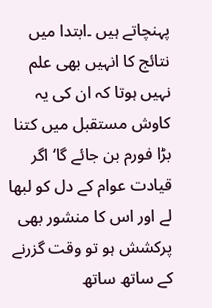پہنچاتے ہیں ۔ابتدا میں نتائج کا انہیں بھی علم نہیں ہوتا کہ ان کی یہ کاوش مستقبل میں کتنا بڑا فورم بن جائے گا‘ اگر قیادت عوام کے دل کو لبھا لے اور اس کا منشور بھی پرکشش ہو تو وقت گزرنے کے ساتھ ساتھ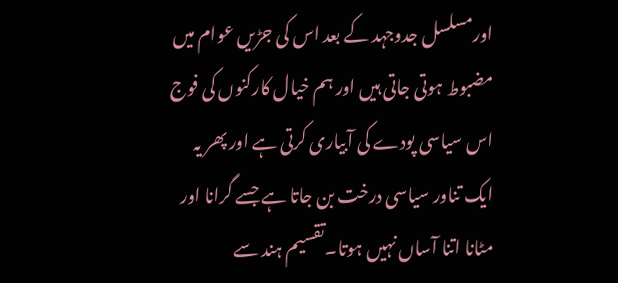اورمسلسل جدوجہد کے بعد اس کی جڑیں عوام میں مضبوط ہوتی جاتی ہیں اور ہم خیال کارکنوں کی فوج اس سیاسی پودے کی آبیاری کرتی ہے اور پھر یہ ایک تناور سیاسی درخت بن جاتا ہے جسے گرانا اور مٹانا اتنا آساں نہیں ہوتا۔تقسیم ہند سے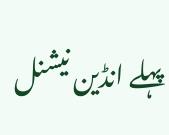پہلے انڈین نیشنل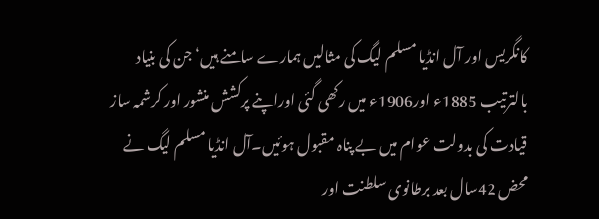کانگریس اور آل انڈیا مسلم لیگ کی مثالیں ہمارے سامنے ہیں‘ جن کی بنیاد بالترتیب 1885ء اور1906ء میں رکھی گئی اوراپنے پرکشش منشور اور کرشمہ ساز قیادت کی بدولت عوام میں بے پناہ مقبول ہوئیں۔آل انڈیا مسلم لیگ نے محض 42سال بعد برطانوی سلطنت اور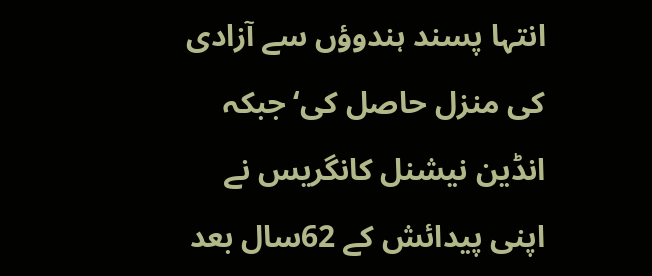انتہا پسند ہندوؤں سے آزادی کی منزل حاصل کی‘جبکہ انڈین نیشنل کانگریس نے اپنی پیدائش کے 62سال بعد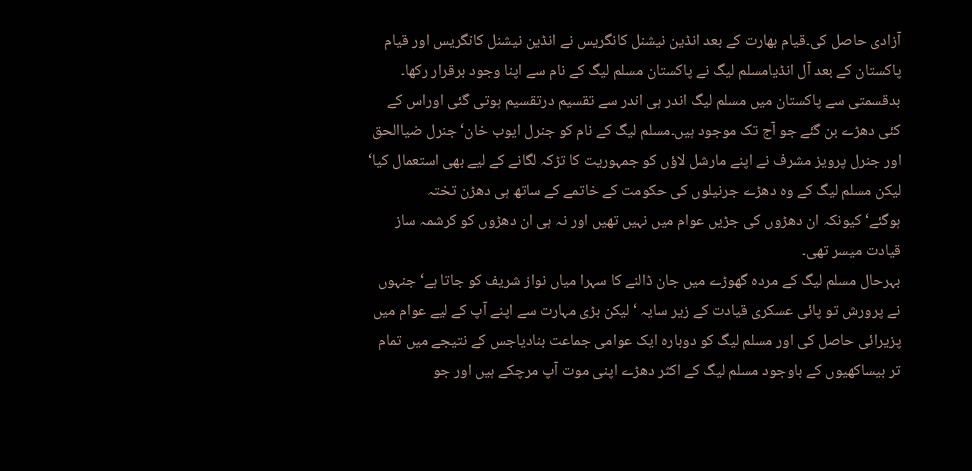آزادی حاصل کی۔قیام بھارت کے بعد انڈین نیشنل کانگریس نے انڈین نیشنل کانگریس اور قیام پاکستان کے بعد آل انڈیامسلم لیگ نے پاکستان مسلم لیگ کے نام سے اپنا وجود برقرار رکھا۔ بدقسمتی سے پاکستان میں مسلم لیگ اندر ہی اندر سے تقسیم درتقسیم ہوتی گئی اوراس کے کئی دھڑے بن گئے جو آج تک موجود ہیں۔مسلم لیگ کے نام کو جنرل ایوب خان‘ جنرل ضیاالحق اور جنرل پرویز مشرف نے اپنے مارشل لاؤں کو جمہوریت کا تڑکہ لگانے کے لیے بھی استعمال کیا‘ لیکن مسلم لیگ کے وہ دھڑے جرنیلوں کی حکومت کے خاتمے کے ساتھ ہی دھڑن تختہ ہوگئے‘کیونکہ ان دھڑوں کی جڑیں عوام میں نہیں تھیں اور نہ ہی ان دھڑوں کو کرشمہ ساز قیادت میسر تھی۔
بہرحال مسلم لیگ کے مردہ گھوڑے میں جان ڈالنے کا سہرا میاں نواز شریف کو جاتا ہے‘ جنہوں نے پرورش تو پائی عسکری قیادت کے زیر سایہ ‘لیکن بڑی مہارت سے اپنے آپ کے لیے عوام میں پزیرائی حاصل کی اور مسلم لیگ کو دوبارہ ایک عوامی جماعت بنادیاجس کے نتیجے میں تمام تر بیساکھیوں کے باوجود مسلم لیگ کے اکثر دھڑے اپنی موت آپ مرچکے ہیں اور جو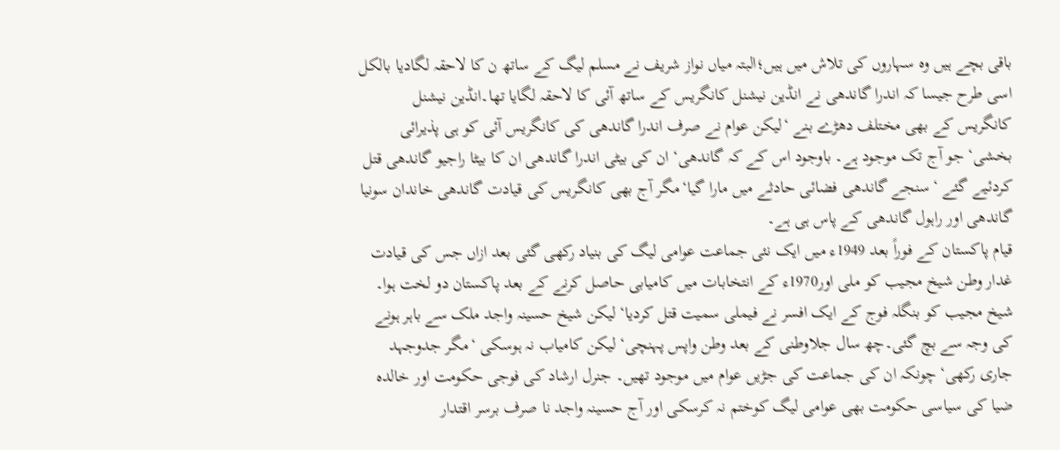باقی بچے ہیں وہ سہاروں کی تلاش میں ہیں؛البتہ میاں نواز شریف نے مسلم لیگ کے ساتھ ن کا لاحقہ لگادیا بالکل اسی طرح جیسا کہ اندرا گاندھی نے انڈین نیشنل کانگریس کے ساتھ آئی کا لاحقہ لگایا تھا۔انڈین نیشنل کانگریس کے بھی مختلف دھڑے بنے ‘لیکن عوام نے صرف اندرا گاندھی کی کانگریس آئی کو ہی پذیرائی بخشی‘ جو آج تک موجود ہے۔ باوجود اس کے کہ گاندھی‘ ان کی بیٹی اندرا گاندھی ان کا بیٹا راجیو گاندھی قتل کردئیے گئے ‘سنجے گاندھی فضائی حادثے میں مارا گیا‘مگر آج بھی کانگریس کی قیادت گاندھی خاندان سونیا گاندھی اور راہول گاندھی کے پاس ہی ہے۔
قیام پاکستان کے فوراً بعد 1949ء میں ایک نئی جماعت عوامی لیگ کی بنیاد رکھی گئی بعد ازاں جس کی قیادت غدار وطن شیخ مجیب کو ملی اور1970ء کے انتخابات میں کامیابی حاصل کرنے کے بعد پاکستان دو لخت ہوا۔ شیخ مجیب کو بنگلہ فوج کے ایک افسر نے فیملی سمیت قتل کردیا‘ لیکن شیخ حسینہ واجد ملک سے باہر ہونے کی وجہ سے بچ گئی۔چھ سال جلاوطنی کے بعد وطن واپس پہنچی‘ لیکن کامیاب نہ ہوسکی ‘مگر جدوجہد جاری رکھی‘ چونکہ ان کی جماعت کی جڑیں عوام میں موجود تھیں۔ جنرل ارشاد کی فوجی حکومت اور خالدہ ضیا کی سیاسی حکومت بھی عوامی لیگ کوختم نہ کرسکی اور آج حسینہ واجد نا صرف برسر اقتدار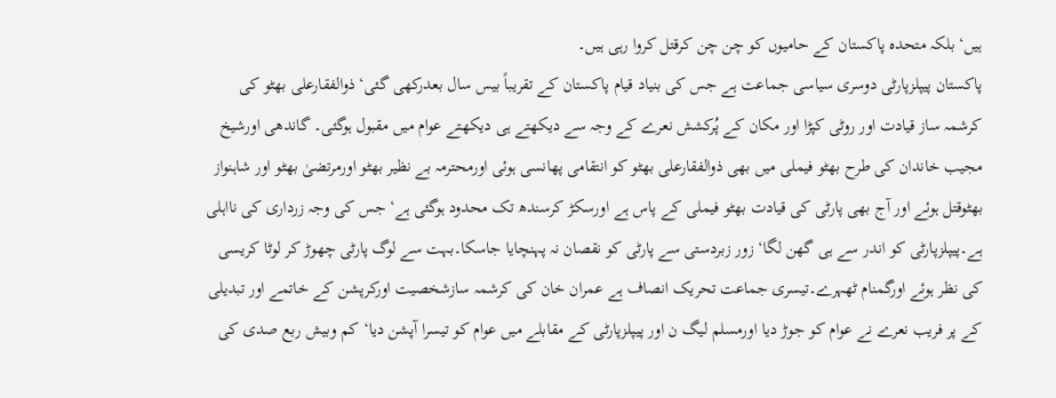ہیں‘ بلکہ متحدہ پاکستان کے حامیوں کو چن چن کرقتل کروا رہی ہیں۔
پاکستان پیپلزپارٹی دوسری سیاسی جماعت ہے جس کی بنیاد قیام پاکستان کے تقریباً بیس سال بعدرکھی گئی‘ ذوالفقارعلی بھٹو کی کرشمہ ساز قیادت اور روٹی کپڑا اور مکان کے پُرکشش نعرے کے وجہ سے دیکھتے ہی دیکھتے عوام میں مقبول ہوگئی۔ گاندھی اورشیخ مجیب خاندان کی طرح بھٹو فیملی میں بھی ذوالفقارعلی بھٹو کو انتقامی پھانسی ہوئی اورمحترمہ بے نظیر بھٹو اورمرتضیٰ بھٹو اور شاہنواز بھٹوقتل ہوئے اور آج بھی پارٹی کی قیادت بھٹو فیملی کے پاس ہے اورسکڑ کرسندھ تک محدود ہوگئی ہے‘ جس کی وجہ زرداری کی نااہلی ہے۔پیپلزپارٹی کو اندر سے ہی گھن لگا‘ زور زبردستی سے پارٹی کو نقصان نہ پہنچایا جاسکا۔بہت سے لوگ پارٹی چھوڑ کر لوٹا کریسی کی نظر ہوئے اورگمنام ٹھہرے۔تیسری جماعت تحریک انصاف ہے عمران خان کی کرشمہ سازشخصیت اورکرپشن کے خاتمے اور تبدیلی کے پر فریب نعرے نے عوام کو جوڑ دیا اورمسلم لیگ ن اور پیپلزپارٹی کے مقابلے میں عوام کو تیسرا آپشن دیا‘کم وبیش ربع صدی کی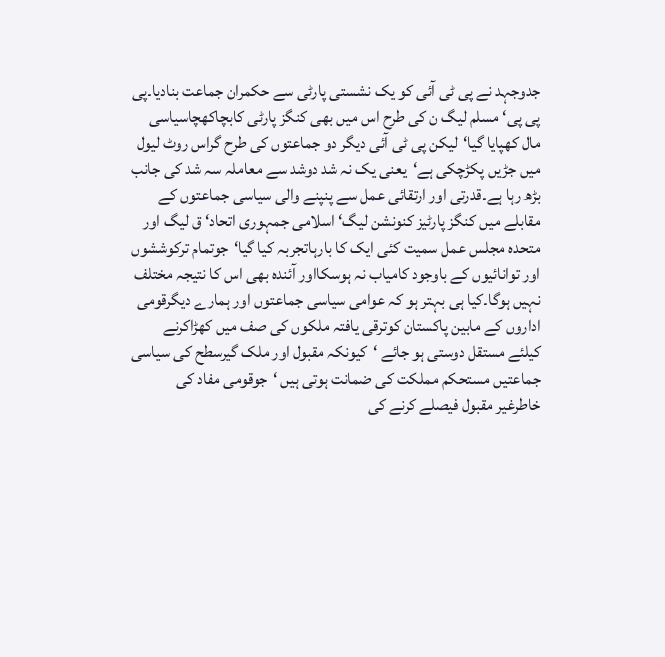جدوجہد نے پی ٹی آئی کو یک نشستی پارٹی سے حکمران جماعت بنادیا۔پی پی پی‘ مسلم لیگ ن کی طرح اس میں بھی کنگز پارٹی کابچاکھچاسیاسی مال کھپایا گیا‘لیکن پی ٹی آئی دیگر دو جماعتوں کی طرح گراس روٹ لیول میں جڑیں پکڑچکی ہے‘یعنی یک نہ شد دوشد سے معاملہ سہ شد کی جانب بڑھ رہا ہے۔قدرتی اور ارتقائی عمل سے پنپنے والی سیاسی جماعتوں کے مقابلے میں کنگز پارٹیز کنونشن لیگ‘ اسلامی جمہوری اتحاد‘ ق لیگ اور متحدہ مجلس عمل سمیت کئی ایک کا بارہاتجربہ کیا گیا‘جوتمام ترکوششوں اور توانائیوں کے باوجود کامیاب نہ ہوسکااور آئندہ بھی اس کا نتیجہ مختلف نہیں ہوگا۔کیا ہی بہتر ہو کہ عوامی سیاسی جماعتوں اور ہمارے دیگرقومی اداروں کے مابین پاکستان کوترقی یافتہ ملکوں کی صف میں کھڑاکرنے کیلئے مستقل دوستی ہو جائے ‘کیونکہ مقبول اور ملک گیرسطح کی سیاسی جماعتیں مستحکم مملکت کی ضمانت ہوتی ہیں ‘جوقومی مفاد کی خاطرغیر مقبول فیصلے کرنے کی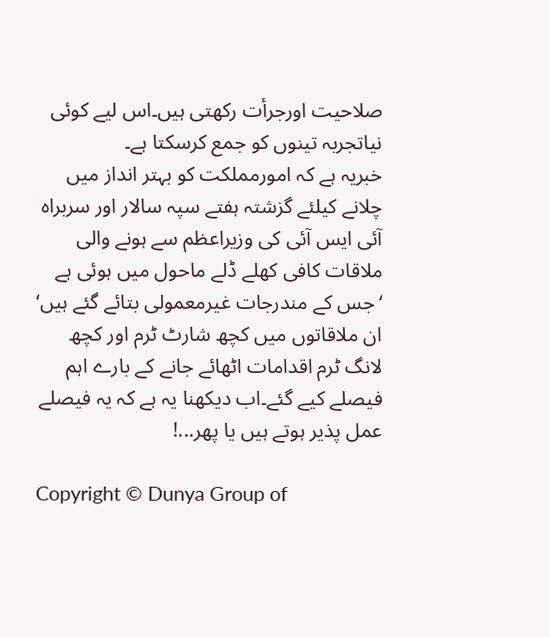صلاحیت اورجرأت رکھتی ہیں۔اس لیے کوئی نیاتجربہ تینوں کو جمع کرسکتا ہے۔
خبریہ ہے کہ امورمملکت کو بہتر انداز میں چلانے کیلئے گزشتہ ہفتے سپہ سالار اور سربراہ آئی ایس آئی کی وزیراعظم سے ہونے والی ملاقات کافی کھلے ڈلے ماحول میں ہوئی ہے ‘جس کے مندرجات غیرمعمولی بتائے گئے ہیں‘ ان ملاقاتوں میں کچھ شارٹ ٹرم اور کچھ لانگ ٹرم اقدامات اٹھائے جانے کے بارے اہم فیصلے کیے گئے۔اب دیکھنا یہ ہے کہ یہ فیصلے عمل پذیر ہوتے ہیں یا پھر...!

Copyright © Dunya Group of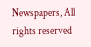Newspapers, All rights reserved